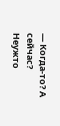— Когда-то? А сейчас? Неужто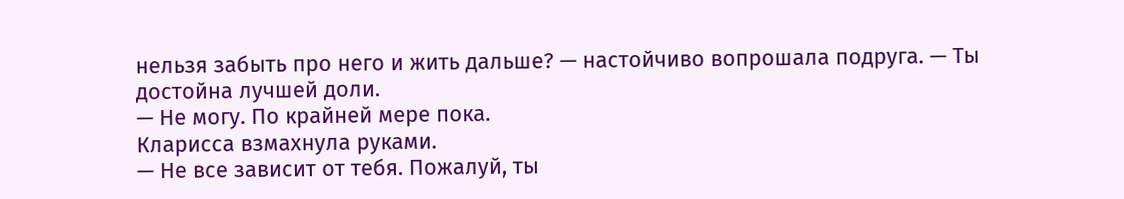нельзя забыть про него и жить дальше? — настойчиво вопрошала подруга. — Ты достойна лучшей доли.
— Не могу. По крайней мере пока.
Кларисса взмахнула руками.
— Не все зависит от тебя. Пожалуй, ты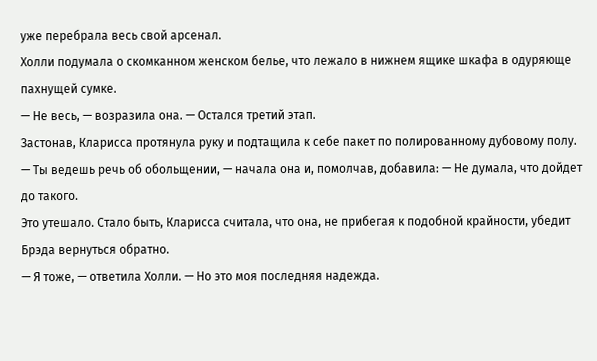уже перебрала весь свой арсенал.
Холли подумала о скомканном женском белье, что лежало в нижнем ящике шкафа в одуряюще пахнущей сумке.
— Не весь, — возразила она. — Остался третий этап.
Застонав, Кларисса протянула руку и подтащила к себе пакет по полированному дубовому полу.
— Ты ведешь речь об обольщении, — начала она и, помолчав, добавила: — Не думала, что дойдет до такого.
Это утешало. Стало быть, Кларисса считала, что она, не прибегая к подобной крайности, убедит Брэда вернуться обратно.
— Я тоже, — ответила Холли. — Но это моя последняя надежда.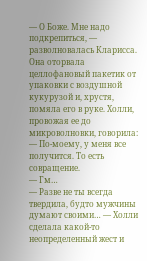— О Боже. Мне надо подкрепиться, — разволновалась Кларисса.
Она оторвала целлофановый пакетик от упаковки с воздушной кукурузой и, хрустя, помяла его в руке. Холли, провожая ее до микроволновки, говорила:
— По-моему, у меня все получится. То есть совращение.
— Гм…
— Разве не ты всегда твердила, будто мужчины думают своими… — Холли сделала какой-то неопределенный жест и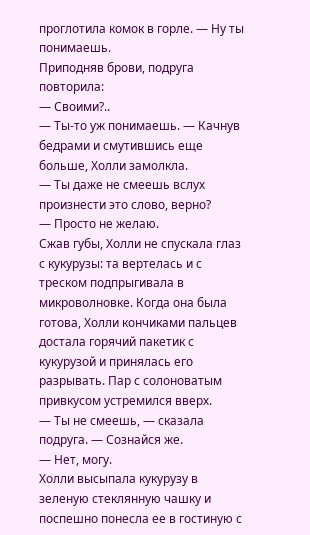проглотила комок в горле. — Ну ты понимаешь.
Приподняв брови, подруга повторила:
— Своими?..
— Ты-то уж понимаешь. — Качнув бедрами и смутившись еще больше, Холли замолкла.
— Ты даже не смеешь вслух произнести это слово, верно?
— Просто не желаю.
Сжав губы, Холли не спускала глаз с кукурузы: та вертелась и с треском подпрыгивала в микроволновке. Когда она была готова, Холли кончиками пальцев достала горячий пакетик с кукурузой и принялась его разрывать. Пар с солоноватым привкусом устремился вверх.
— Ты не смеешь, — сказала подруга. — Сознайся же.
— Нет, могу.
Холли высыпала кукурузу в зеленую стеклянную чашку и поспешно понесла ее в гостиную с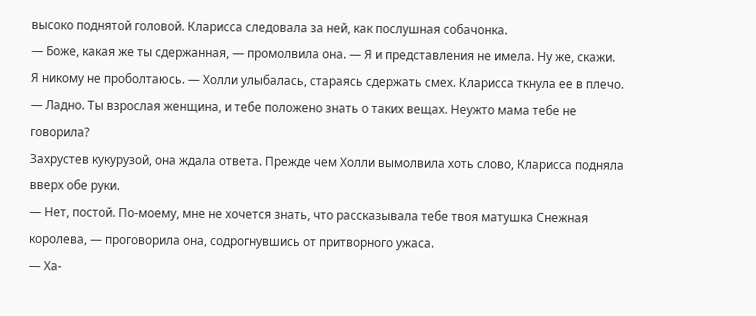высоко поднятой головой. Кларисса следовала за ней, как послушная собачонка.
— Боже, какая же ты сдержанная, — промолвила она. — Я и представления не имела. Ну же, скажи. Я никому не проболтаюсь. — Холли улыбалась, стараясь сдержать смех. Кларисса ткнула ее в плечо. — Ладно. Ты взрослая женщина, и тебе положено знать о таких вещах. Неужто мама тебе не говорила?
Захрустев кукурузой, она ждала ответа. Прежде чем Холли вымолвила хоть слово, Кларисса подняла вверх обе руки.
— Нет, постой. По-моему, мне не хочется знать, что рассказывала тебе твоя матушка Снежная королева, — проговорила она, содрогнувшись от притворного ужаса.
— Ха-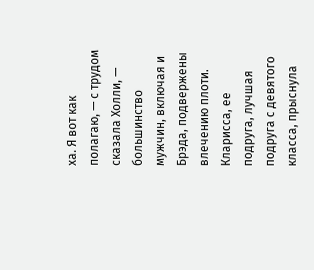ха. Я вот как полагаю, — с трудом сказала Холли, — большинство мужчин, включая и Брэда, подвержены влечению плоти.
Кларисса, ее подруга, лучшая подруга с девятого класса, прыснула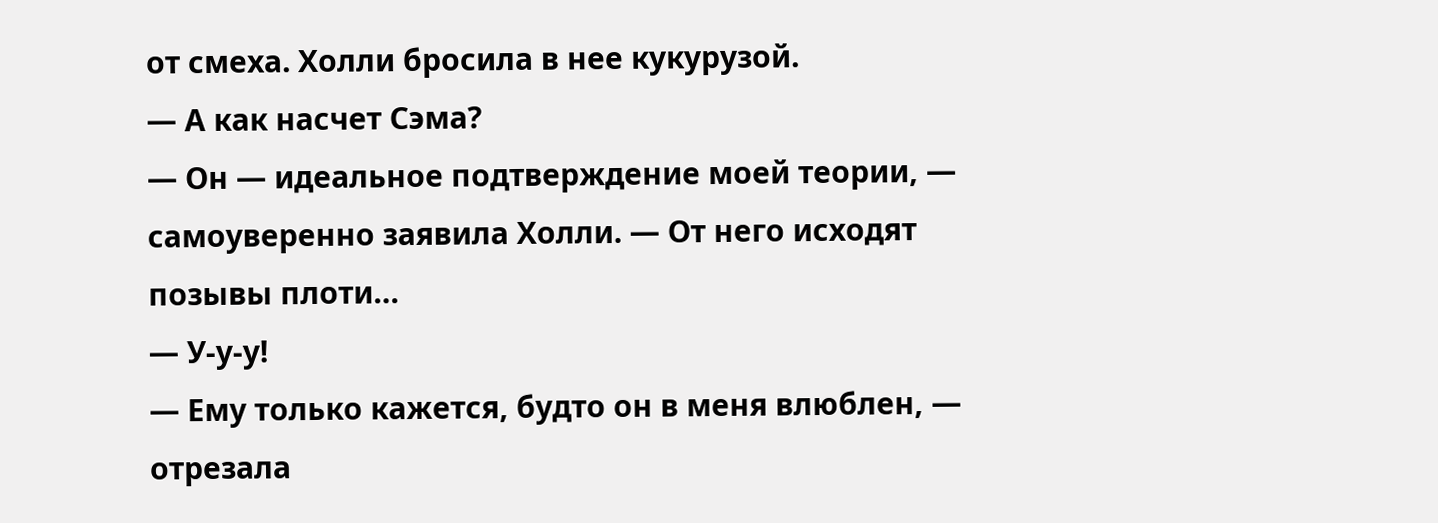от смеха. Холли бросила в нее кукурузой.
— А как насчет Сэма?
— Он — идеальное подтверждение моей теории, — самоуверенно заявила Холли. — От него исходят позывы плоти…
— У-у-у!
— Ему только кажется, будто он в меня влюблен, — отрезала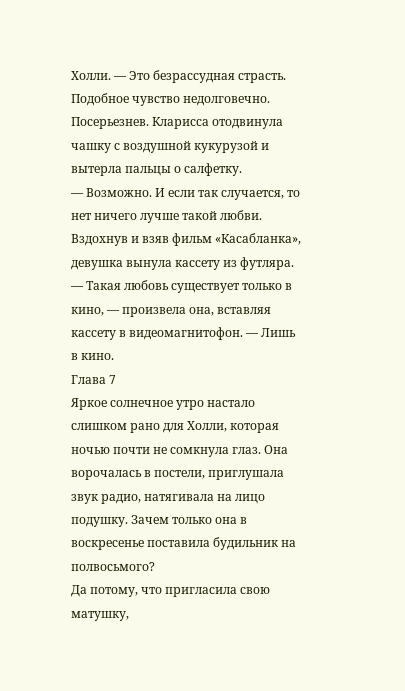Холли. — Это безрассудная страсть. Подобное чувство недолговечно.
Посерьезнев. Кларисса отодвинула чашку с воздушной кукурузой и вытерла пальцы о салфетку.
— Возможно. И если так случается, то нет ничего лучше такой любви.
Вздохнув и взяв фильм «Касабланка», девушка вынула кассету из футляра.
— Такая любовь существует только в кино, — произвела она, вставляя кассету в видеомагнитофон. — Лишь в кино.
Глава 7
Яркое солнечное утро настало слишком рано для Холли, которая ночью почти не сомкнула глаз. Она ворочалась в постели, приглушала звук радио, натягивала на лицо подушку. Зачем только она в воскресенье поставила будильник на полвосьмого?
Да потому, что пригласила свою матушку,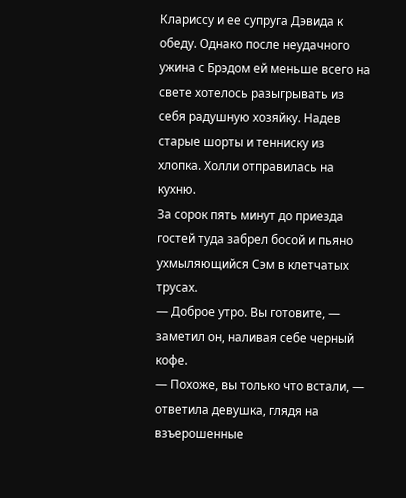Клариссу и ее супруга Дэвида к обеду. Однако после неудачного ужина с Брэдом ей меньше всего на свете хотелось разыгрывать из себя радушную хозяйку. Надев старые шорты и тенниску из хлопка. Холли отправилась на кухню.
За сорок пять минут до приезда гостей туда забрел босой и пьяно ухмыляющийся Сэм в клетчатых трусах.
— Доброе утро. Вы готовите, — заметил он, наливая себе черный кофе.
— Похоже, вы только что встали, — ответила девушка, глядя на взъерошенные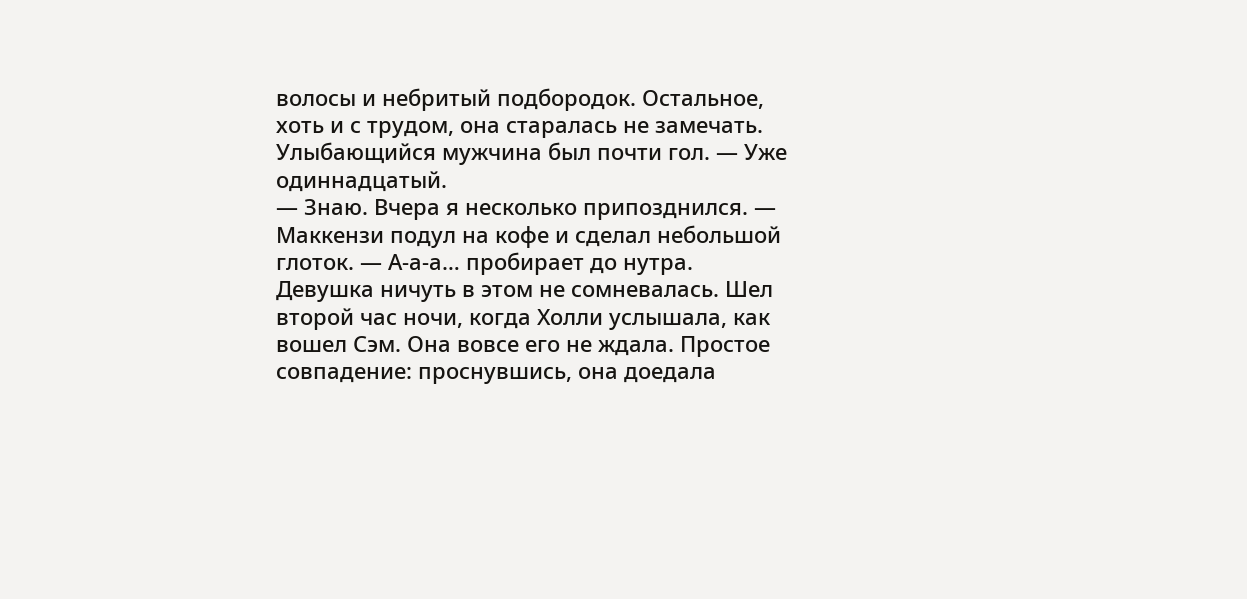волосы и небритый подбородок. Остальное, хоть и с трудом, она старалась не замечать. Улыбающийся мужчина был почти гол. — Уже одиннадцатый.
— Знаю. Вчера я несколько припозднился. — Маккензи подул на кофе и сделал небольшой глоток. — А-а-а… пробирает до нутра.
Девушка ничуть в этом не сомневалась. Шел второй час ночи, когда Холли услышала, как вошел Сэм. Она вовсе его не ждала. Простое совпадение: проснувшись, она доедала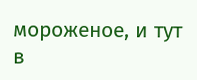мороженое, и тут в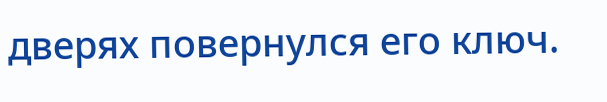дверях повернулся его ключ.